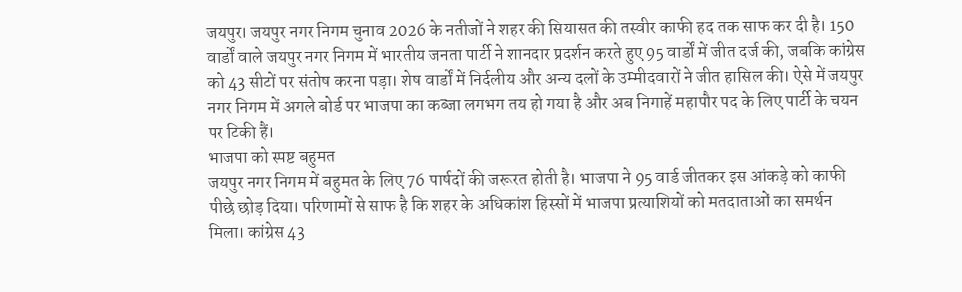जयपुर। जयपुर नगर निगम चुनाव 2026 के नतीजों ने शहर की सियासत की तस्वीर काफी हद तक साफ कर दी है। 150 वार्डों वाले जयपुर नगर निगम में भारतीय जनता पार्टी ने शानदार प्रदर्शन करते हुए 95 वार्डों में जीत दर्ज की, जबकि कांग्रेस को 43 सीटों पर संतोष करना पड़ा। शेष वार्डों में निर्दलीय और अन्य दलों के उम्मीदवारों ने जीत हासिल की। ऐसे में जयपुर नगर निगम में अगले बोर्ड पर भाजपा का कब्जा लगभग तय हो गया है और अब निगाहें महापौर पद के लिए पार्टी के चयन पर टिकी हैं।
भाजपा को स्पष्ट बहुमत
जयपुर नगर निगम में बहुमत के लिए 76 पार्षदों की जरूरत होती है। भाजपा ने 95 वार्ड जीतकर इस आंकड़े को काफी पीछे छोड़ दिया। परिणामों से साफ है कि शहर के अधिकांश हिस्सों में भाजपा प्रत्याशियों को मतदाताओं का समर्थन मिला। कांग्रेस 43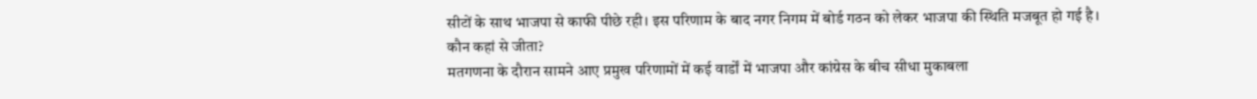सीटों के साथ भाजपा से काफी पीछे रही। इस परिणाम के बाद नगर निगम में बोर्ड गठन को लेकर भाजपा की स्थिति मजबूत हो गई है।
कौन कहां से जीता?
मतगणना के दौरान सामने आए प्रमुख परिणामों में कई वार्डों में भाजपा और कांग्रेस के बीच सीधा मुकाबला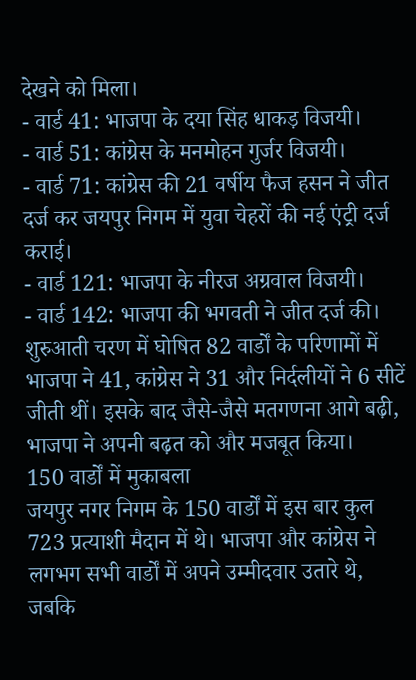देखने को मिला।
- वार्ड 41: भाजपा के दया सिंह धाकड़ विजयी।
- वार्ड 51: कांग्रेस के मनमोहन गुर्जर विजयी।
- वार्ड 71: कांग्रेस की 21 वर्षीय फैज हसन ने जीत दर्ज कर जयपुर निगम में युवा चेहरों की नई एंट्री दर्ज कराई।
- वार्ड 121: भाजपा के नीरज अग्रवाल विजयी।
- वार्ड 142: भाजपा की भगवती ने जीत दर्ज की।
शुरुआती चरण में घोषित 82 वार्डों के परिणामों में भाजपा ने 41, कांग्रेस ने 31 और निर्दलीयों ने 6 सीटें जीती थीं। इसके बाद जैसे-जैसे मतगणना आगे बढ़ी, भाजपा ने अपनी बढ़त को और मजबूत किया।
150 वार्डों में मुकाबला
जयपुर नगर निगम के 150 वार्डों में इस बार कुल 723 प्रत्याशी मैदान में थे। भाजपा और कांग्रेस ने लगभग सभी वार्डों में अपने उम्मीदवार उतारे थे, जबकि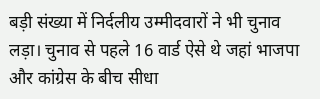बड़ी संख्या में निर्दलीय उम्मीदवारों ने भी चुनाव लड़ा। चुनाव से पहले 16 वार्ड ऐसे थे जहां भाजपा और कांग्रेस के बीच सीधा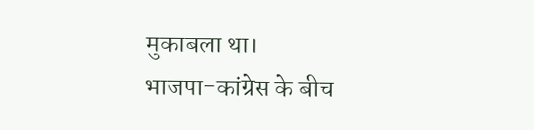मुकाबला था।
भाजपा-कांग्रेस के बीच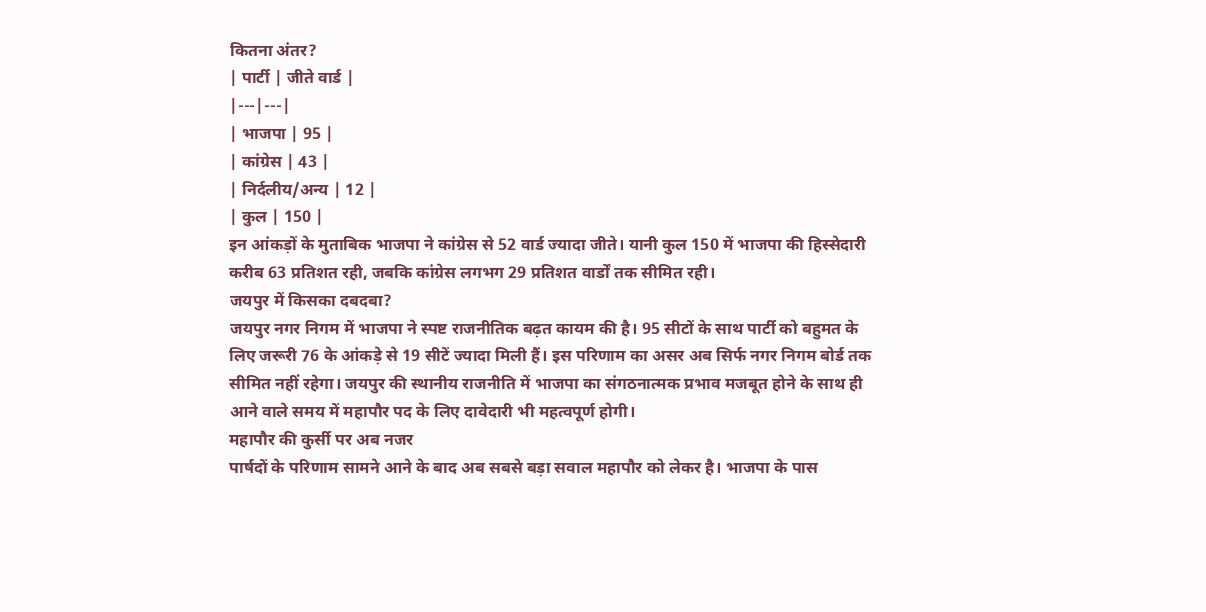कितना अंतर?
| पार्टी | जीते वार्ड |
|---|---|
| भाजपा | 95 |
| कांग्रेस | 43 |
| निर्दलीय/अन्य | 12 |
| कुल | 150 |
इन आंकड़ों के मुताबिक भाजपा ने कांग्रेस से 52 वार्ड ज्यादा जीते। यानी कुल 150 में भाजपा की हिस्सेदारी करीब 63 प्रतिशत रही, जबकि कांग्रेस लगभग 29 प्रतिशत वार्डों तक सीमित रही।
जयपुर में किसका दबदबा?
जयपुर नगर निगम में भाजपा ने स्पष्ट राजनीतिक बढ़त कायम की है। 95 सीटों के साथ पार्टी को बहुमत के लिए जरूरी 76 के आंकड़े से 19 सीटें ज्यादा मिली हैं। इस परिणाम का असर अब सिर्फ नगर निगम बोर्ड तक सीमित नहीं रहेगा। जयपुर की स्थानीय राजनीति में भाजपा का संगठनात्मक प्रभाव मजबूत होने के साथ ही आने वाले समय में महापौर पद के लिए दावेदारी भी महत्वपूर्ण होगी।
महापौर की कुर्सी पर अब नजर
पार्षदों के परिणाम सामने आने के बाद अब सबसे बड़ा सवाल महापौर को लेकर है। भाजपा के पास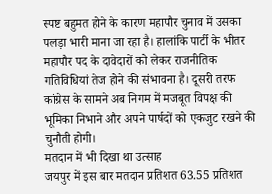स्पष्ट बहुमत होने के कारण महापौर चुनाव में उसका पलड़ा भारी माना जा रहा है। हालांकि पार्टी के भीतर महापौर पद के दावेदारों को लेकर राजनीतिक गतिविधियां तेज होने की संभावना है। दूसरी तरफ कांग्रेस के सामने अब निगम में मजबूत विपक्ष की भूमिका निभाने और अपने पार्षदों को एकजुट रखने की चुनौती होगी।
मतदान में भी दिखा था उत्साह
जयपुर में इस बार मतदान प्रतिशत 63.55 प्रतिशत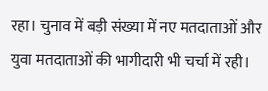रहा। चुनाव में बड़ी संख्या में नए मतदाताओं और युवा मतदाताओं की भागीदारी भी चर्चा में रही।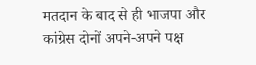मतदान के बाद से ही भाजपा और कांग्रेस दोनों अपने-अपने पक्ष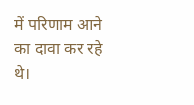में परिणाम आने का दावा कर रहे थे।